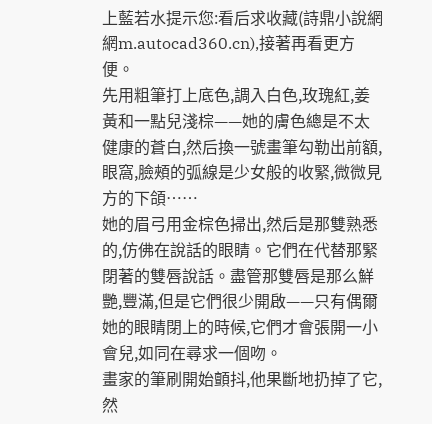上藍若水提示您:看后求收藏(詩鼎小說網網m.autocad360.cn),接著再看更方便。
先用粗筆打上底色,調入白色,玫瑰紅,姜黃和一點兒淺棕——她的膚色總是不太健康的蒼白,然后換一號畫筆勾勒出前額,眼窩,臉頰的弧線是少女般的收緊,微微見方的下頜……
她的眉弓用金棕色掃出,然后是那雙熟悉的,仿佛在說話的眼睛。它們在代替那緊閉著的雙唇說話。盡管那雙唇是那么鮮艷,豐滿,但是它們很少開啟——只有偶爾她的眼睛閉上的時候,它們才會張開一小會兒,如同在尋求一個吻。
畫家的筆刷開始顫抖,他果斷地扔掉了它,然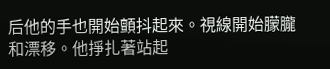后他的手也開始顫抖起來。視線開始朦朧和漂移。他掙扎著站起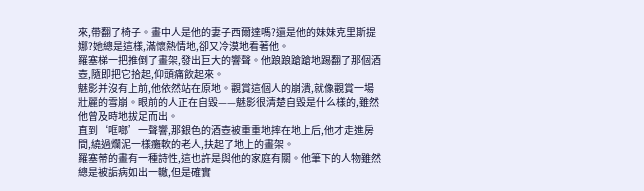來,帶翻了椅子。畫中人是他的妻子西爾達嗎?還是他的妹妹克里斯提娜?她總是這樣,滿懷熱情地,卻又冷漠地看著他。
羅塞梯一把推倒了畫架,發出巨大的響聲。他踉踉蹌蹌地踢翻了那個酒壺,隨即把它拾起,仰頭痛飲起來。
魅影并沒有上前,他依然站在原地。觀賞這個人的崩潰,就像觀賞一場壯麗的雪崩。眼前的人正在自毀——魅影很清楚自毀是什么樣的,雖然他曾及時地拔足而出。
直到‘哐啷’一聲響,那銀色的酒壺被重重地摔在地上后,他才走進房間,繞過爛泥一樣癱軟的老人,扶起了地上的畫架。
羅塞蒂的畫有一種詩性,這也許是與他的家庭有關。他筆下的人物雖然總是被詬病如出一轍,但是確實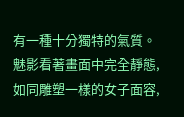有一種十分獨特的氣質。
魅影看著畫面中完全靜態,如同雕塑一樣的女子面容,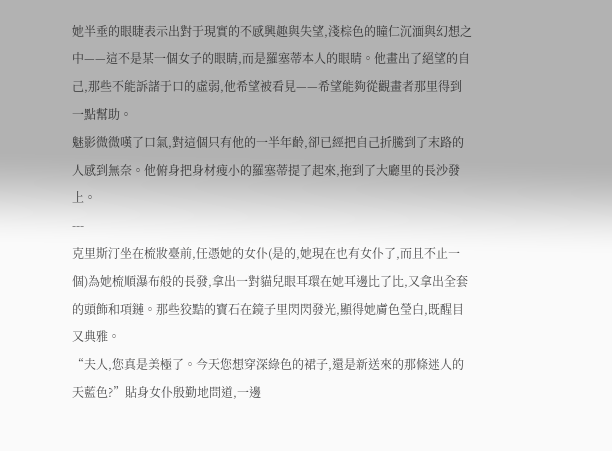她半垂的眼睫表示出對于現實的不感興趣與失望,淺棕色的瞳仁沉湎與幻想之中——這不是某一個女子的眼睛,而是羅塞蒂本人的眼睛。他畫出了絕望的自己,那些不能訴諸于口的虛弱,他希望被看見——希望能夠從觀畫者那里得到一點幫助。
魅影微微嘆了口氣,對這個只有他的一半年齡,卻已經把自己折騰到了末路的人感到無奈。他俯身把身材瘦小的羅塞蒂提了起來,拖到了大廳里的長沙發上。
---
克里斯汀坐在梳妝臺前,任憑她的女仆(是的,她現在也有女仆了,而且不止一個)為她梳順瀑布般的長發,拿出一對貓兒眼耳環在她耳邊比了比,又拿出全套的頭飾和項鏈。那些狡黠的寶石在鏡子里閃閃發光,顯得她膚色瑩白,既醒目又典雅。
“夫人,您真是美極了。今天您想穿深綠色的裙子,還是新送來的那條迷人的天藍色?”貼身女仆殷勤地問道,一邊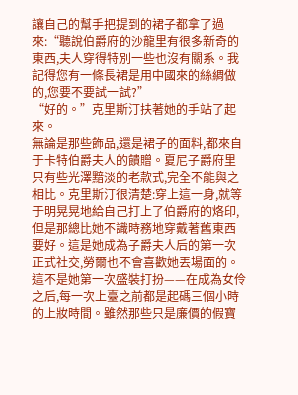讓自己的幫手把提到的裙子都拿了過來:“聽說伯爵府的沙龍里有很多新奇的東西,夫人穿得特別一些也沒有關系。我記得您有一條長裙是用中國來的絲綢做的,您要不要試一試?”
“好的。”克里斯汀扶著她的手站了起來。
無論是那些飾品,還是裙子的面料,都來自于卡特伯爵夫人的饋贈。夏尼子爵府里只有些光澤黯淡的老款式,完全不能與之相比。克里斯汀很清楚:穿上這一身,就等于明晃晃地給自己打上了伯爵府的烙印,但是那總比她不識時務地穿戴著舊東西要好。這是她成為子爵夫人后的第一次正式社交,勞爾也不會喜歡她丟場面的。
這不是她第一次盛裝打扮——在成為女伶之后,每一次上臺之前都是起碼三個小時的上妝時間。雖然那些只是廉價的假寶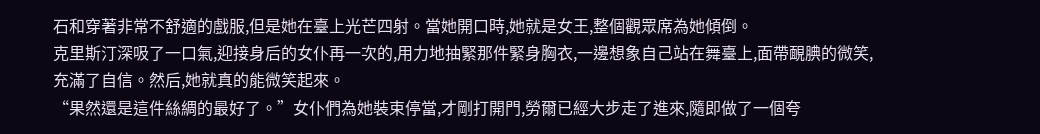石和穿著非常不舒適的戲服,但是她在臺上光芒四射。當她開口時,她就是女王,整個觀眾席為她傾倒。
克里斯汀深吸了一口氣,迎接身后的女仆再一次的,用力地抽緊那件緊身胸衣,一邊想象自己站在舞臺上,面帶靦腆的微笑,充滿了自信。然后,她就真的能微笑起來。
“果然還是這件絲綢的最好了。”女仆們為她裝束停當,才剛打開門,勞爾已經大步走了進來,隨即做了一個夸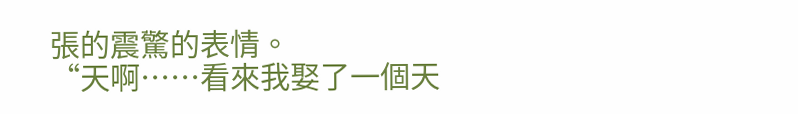張的震驚的表情。
“天啊……看來我娶了一個天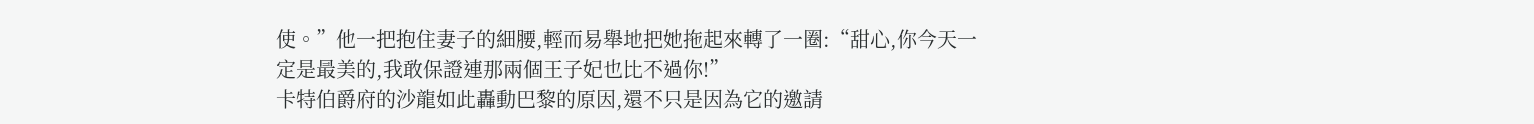使。”他一把抱住妻子的細腰,輕而易舉地把她拖起來轉了一圈:“甜心,你今天一定是最美的,我敢保證連那兩個王子妃也比不過你!”
卡特伯爵府的沙龍如此轟動巴黎的原因,還不只是因為它的邀請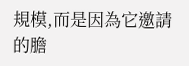規模,而是因為它邀請的膽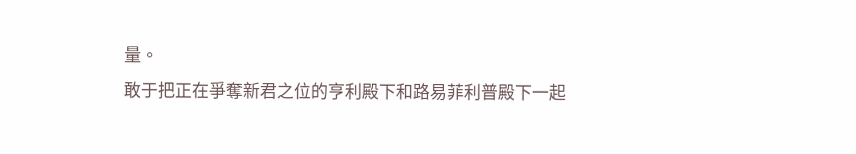量。
敢于把正在爭奪新君之位的亨利殿下和路易菲利普殿下一起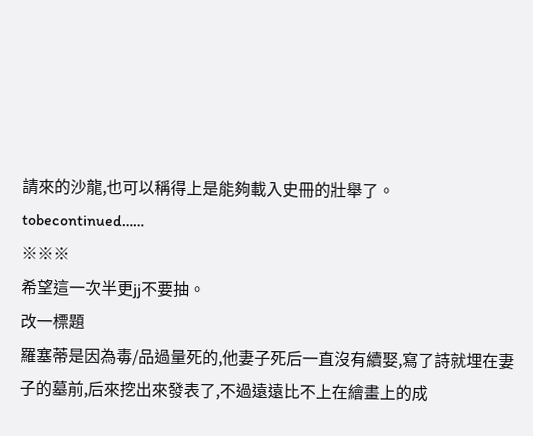請來的沙龍,也可以稱得上是能夠載入史冊的壯舉了。
tobecontinued……
※※※
希望這一次半更jj不要抽。
改一標題
羅塞蒂是因為毒/品過量死的,他妻子死后一直沒有續娶,寫了詩就埋在妻子的墓前,后來挖出來發表了,不過遠遠比不上在繪畫上的成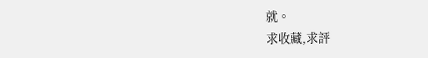就。
求收藏,求評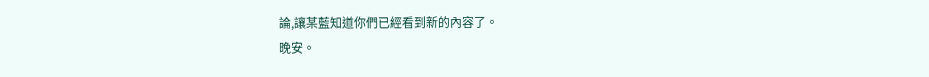論,讓某藍知道你們已經看到新的內容了。
晚安。